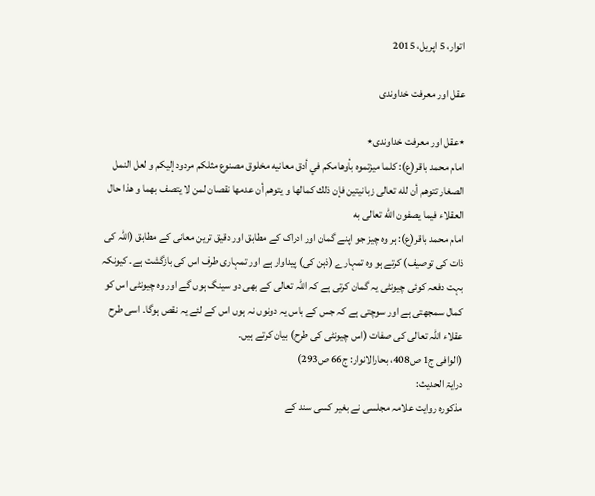اتوار، 5 اپریل، 2015

عقل اور معرفت خداوندی

٭عقل اور معرفت خداوندی٭
امام محمد باقر(ع): كلما ميزتموه بأوهامكم في أدق معانيه مخلوق مصنوع مثلكم مردود إليكم و لعل النمل الصغار تتوهم أن لله تعالى زبانيتين فإن ذلك كمالها و يتوهم أن عدمها نقصان لمن لا يتصف بهما و هذا حال العقلاء فيما يصفون الله تعالى به
امام محمد باقر(ع): ہر وہ چیز جو اپنے گمان اور ادراک کے مطابق اور دقیق ترین معانی کے مطابق (اللہ کی ذات کی توصیف) کرتے ہو وہ تمہارے (ذہن کی) پیداوار ہے اور تمہاری طرف اس کی بازگشت ہے۔ کیونکہ بہت دفعہ کوئی چیونٹی یہ گمان کرتی ہے کہ اللہ تعالی کے بھی دو سینگ ہوں گے اور وہ چیونٹی اس کو کمال سمجھتی ہے اور سوچتی ہے کہ جس کے باس یہ دونوں نہ ہوں اس کے لئے یہ نقص ہوگا۔ اسی طرح عقلاء اللہ تعالی کی صفات (اس چیونٹی کی طرح) بیان کرتے ہیں۔
(الوافی ج1 ص408، بحارالانوار: ج66 ص293)
درایۃ الحدیث:
مذکورہ روایت علامہ مجلسی نے بغیر کسی سند کے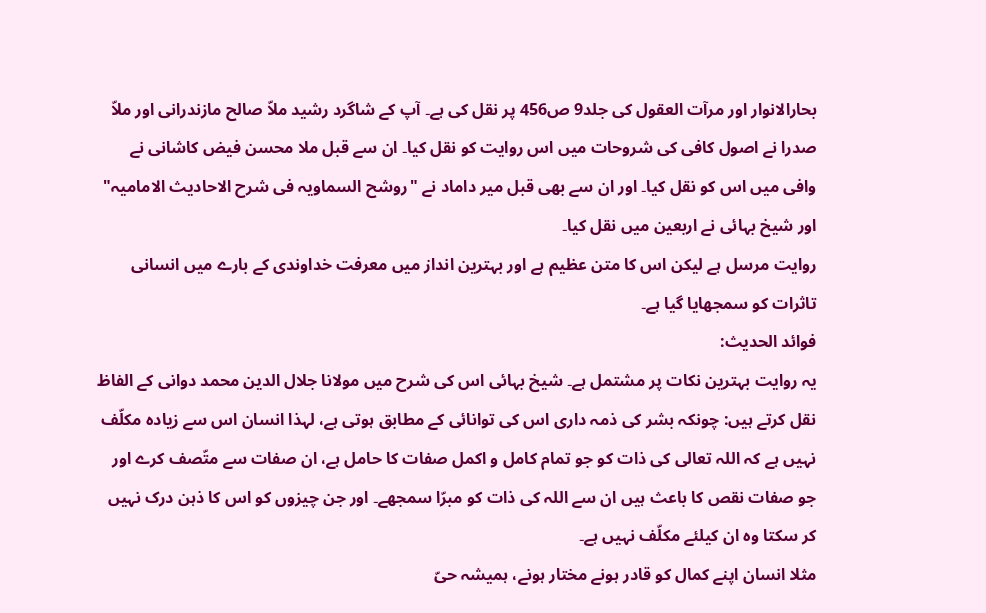بحارالانوار اور مرآت العقول کی جلد9 ص456 پر نقل کی ہے۔ آپ کے شاگرد رشید ملاّ صالح مازندرانی اور ملاّ صدرا نے اصول کافی کی شروحات میں اس روایت کو نقل کیا۔ ان سے قبل ملا محسن فیض کاشانی نے وافی میں اس کو نقل کیا۔ اور ان سے بھی قبل میر داماد نے "روشح السماویہ فی شرح الاحادیث الامامیہ" اور شیخ بہائی نے اربعین میں نقل کیا۔
روایت مرسل ہے لیکن اس کا متن عظیم ہے اور بہترین انداز میں معرفت خداوندی کے بارے میں انسانی تاثرات کو سمجھایا گیا ہے۔
فوائد الحدیث:
یہ روایت بہترین نکات پر مشتمل ہے۔ شیخ بہائی اس کی شرح میں مولانا جلال الدین محمد دوانی کے الفاظ نقل کرتے ہیں: چونکہ بشر کی ذمہ داری اس کی توانائی کے مطابق ہوتی ہے، لہذا انسان اس سے زیادہ مکلّف نہیں ہے کہ اللہ تعالی کی ذات کو جو تمام کامل و اکمل صفات کا حامل ہے، ان صفات سے متّصف کرے اور جو صفات نقص کا باعث ہیں ان سے اللہ کی ذات کو مبرّا سمجھے۔ اور جن چیزوں کو اس کا ذہن درک نہیں کر سکتا وہ ان کیلئے مکلّف نہیں ہے۔
مثلا انسان اپنے کمال کو قادر ہونے مختار ہونے، ہمیشہ حیّ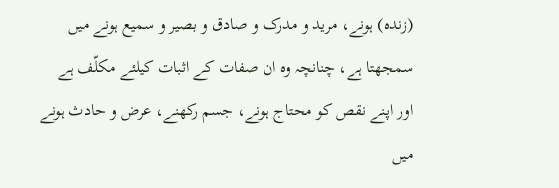(زندہ) ہونے، مرید و مدرک و صادق و بصیر و سمیع ہونے میں سمجھتا ہے، چنانچہ وہ ان صفات کے اثبات کیلئے مکلّف ہے اور اپنے نقص کو محتاج ہونے، جسم رکھنے، عرض و حادث ہونے میں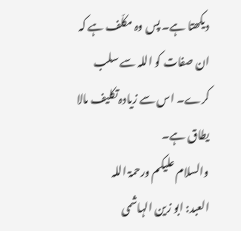دیکھتا ہے۔ پس وہ مکلّف ہے کہ ان صفات کو اللہ سے سلب کرے۔ اس سے زیادہ تکلیف مالا یطاق ہے۔
والسلام علیکم ورحمۃ اللہ
العبد: ابو زین الہاشمی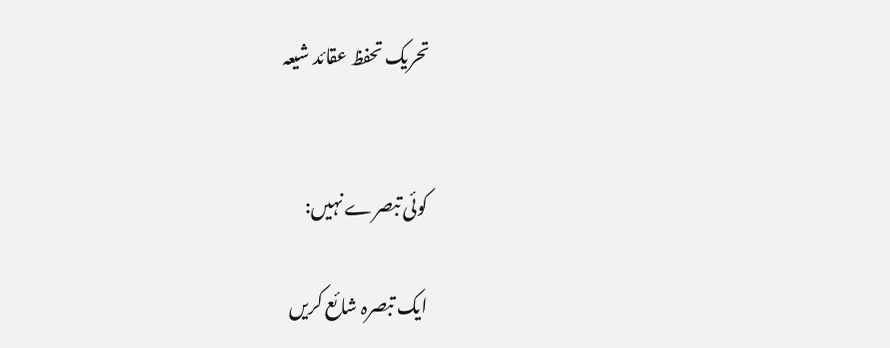تحریک تحفظ عقائد شیعہ


کوئی تبصرے نہیں:

ایک تبصرہ شائع کریں